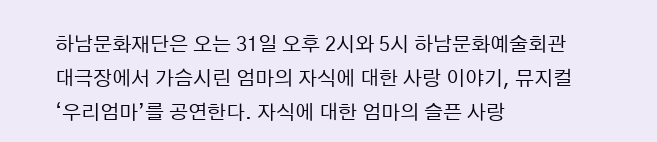하남문화재단은 오는 31일 오후 2시와 5시 하남문화예술회관 대극장에서 가슴시린 엄마의 자식에 대한 사랑 이야기, 뮤지컬 ‘우리엄마’를 공연한다. 자식에 대한 엄마의 슬픈 사랑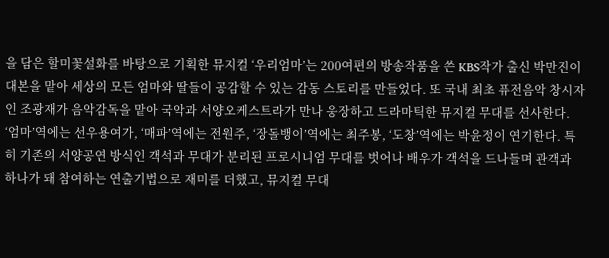을 담은 할미꽃설화를 바탕으로 기획한 뮤지컬 ‘우리엄마’는 200여편의 방송작품을 쓴 KBS작가 출신 박만진이 대본을 맡아 세상의 모든 엄마와 딸들이 공감할 수 있는 감동 스토리를 만들었다. 또 국내 최초 퓨전음악 창시자인 조광재가 음악감독을 맡아 국악과 서양오케스트라가 만나 웅장하고 드라마틱한 뮤지컬 무대를 선사한다. ‘엄마’역에는 선우용여가, ‘매파’역에는 전원주, ‘장돌뱅이’역에는 최주봉, ‘도창’역에는 박윤정이 연기한다. 특히 기존의 서양공연 방식인 객석과 무대가 분리된 프로시니엄 무대를 벗어나 배우가 객석을 드나들며 관객과 하나가 돼 참여하는 연출기법으로 재미를 더했고, 뮤지컬 무대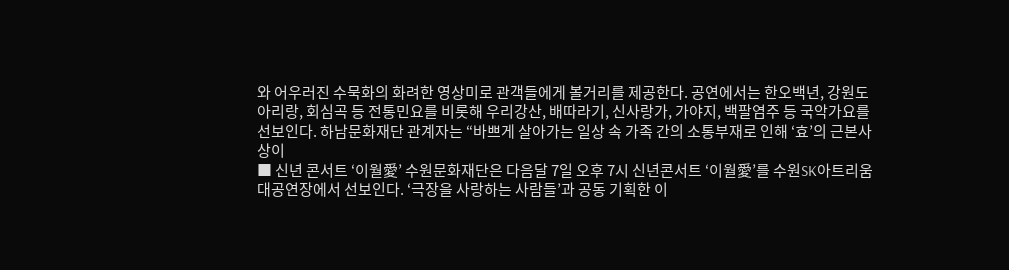와 어우러진 수묵화의 화려한 영상미로 관객들에게 볼거리를 제공한다. 공연에서는 한오백년, 강원도아리랑, 회심곡 등 전통민요를 비롯해 우리강산, 배따라기, 신사랑가, 가야지, 백팔염주 등 국악가요를 선보인다. 하남문화재단 관계자는 “바쁘게 살아가는 일상 속 가족 간의 소통부재로 인해 ‘효’의 근본사상이
■ 신년 콘서트 ‘이월愛’ 수원문화재단은 다음달 7일 오후 7시 신년콘서트 ‘이월愛’를 수원SK아트리움 대공연장에서 선보인다. ‘극장을 사랑하는 사람들’과 공동 기획한 이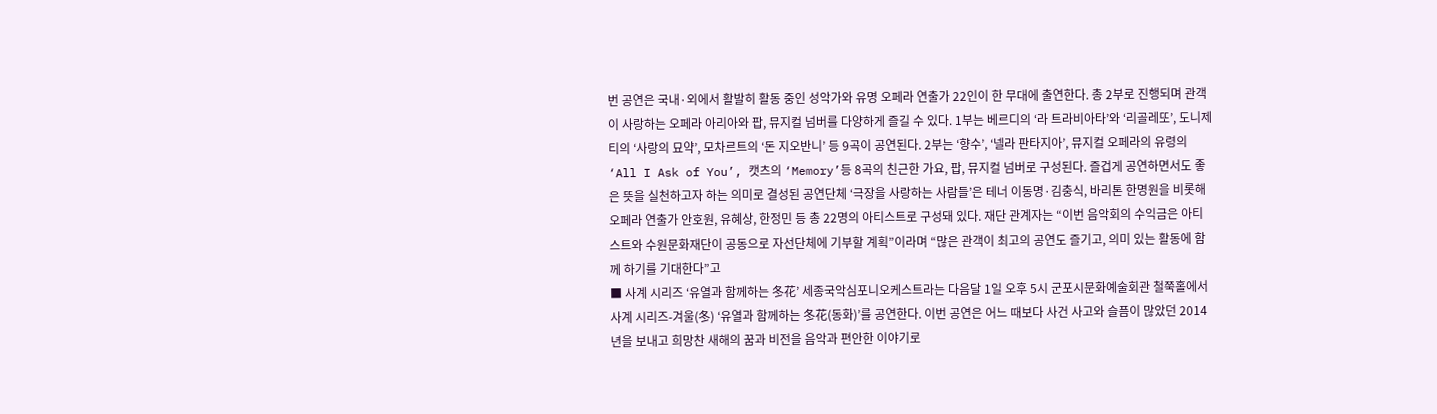번 공연은 국내·외에서 활발히 활동 중인 성악가와 유명 오페라 연출가 22인이 한 무대에 출연한다. 총 2부로 진행되며 관객이 사랑하는 오페라 아리아와 팝, 뮤지컬 넘버를 다양하게 즐길 수 있다. 1부는 베르디의 ‘라 트라비아타’와 ‘리골레또’, 도니제티의 ‘사랑의 묘약’, 모차르트의 ‘돈 지오반니’ 등 9곡이 공연된다. 2부는 ‘향수’, ‘넬라 판타지아’, 뮤지컬 오페라의 유령의 ‘All I Ask of You’, 캣츠의 ‘Memory’등 8곡의 친근한 가요, 팝, 뮤지컬 넘버로 구성된다. 즐겁게 공연하면서도 좋은 뜻을 실천하고자 하는 의미로 결성된 공연단체 ‘극장을 사랑하는 사람들’은 테너 이동명·김충식, 바리톤 한명원을 비롯해 오페라 연출가 안호원, 유혜상, 한정민 등 총 22명의 아티스트로 구성돼 있다. 재단 관계자는 “이번 음악회의 수익금은 아티스트와 수원문화재단이 공동으로 자선단체에 기부할 계획”이라며 “많은 관객이 최고의 공연도 즐기고, 의미 있는 활동에 함께 하기를 기대한다”고
■ 사계 시리즈 ‘유열과 함께하는 冬花’ 세종국악심포니오케스트라는 다음달 1일 오후 5시 군포시문화예술회관 철쭉홀에서 사계 시리즈-겨울(冬) ‘유열과 함께하는 冬花(동화)’를 공연한다. 이번 공연은 어느 때보다 사건 사고와 슬픔이 많았던 2014년을 보내고 희망찬 새해의 꿈과 비전을 음악과 편안한 이야기로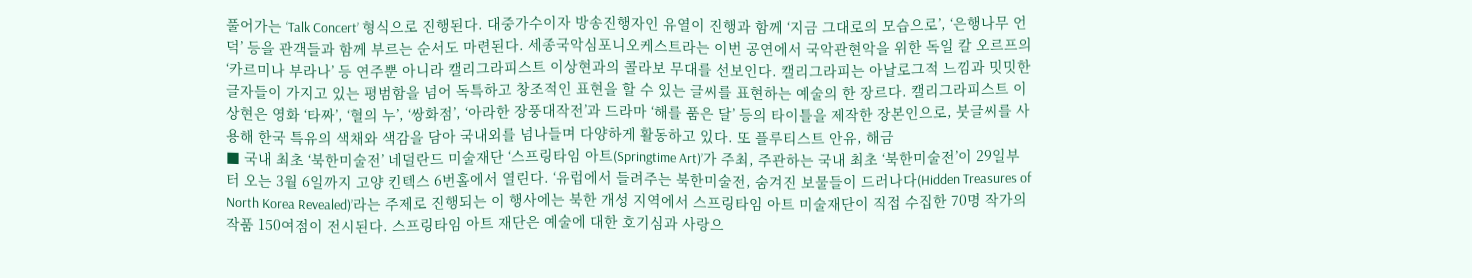풀어가는 ‘Talk Concert’ 형식으로 진행된다. 대중가수이자 방송진행자인 유열이 진행과 함께 ‘지금 그대로의 모습으로’, ‘은행나무 언덕’ 등을 관객들과 함께 부르는 순서도 마련된다. 세종국악심포니오케스트라는 이번 공연에서 국악관현악을 위한 독일 칼 오르프의 ‘카르미나 부라나’ 등 연주뿐 아니라 캘리그라피스트 이상현과의 콜라보 무대를 선보인다. 캘리그라피는 아날로그적 느낌과 밋밋한 글자들이 가지고 있는 평범함을 넘어 독특하고 창조적인 표현을 할 수 있는 글씨를 표현하는 예술의 한 장르다. 캘리그라피스트 이상현은 영화 ‘타짜’, ‘혈의 누’, ‘쌍화점’, ‘아라한 장풍대작전’과 드라마 ‘해를 품은 달’ 등의 타이틀을 제작한 장본인으로, 붓글씨를 사용해 한국 특유의 색채와 색감을 담아 국내외를 넘나들며 다양하게 활동하고 있다. 또 플루티스트 안유, 해금
■ 국내 최초 ‘북한미술전’ 네덜란드 미술재단 ‘스프링타임 아트(Springtime Art)’가 주최, 주관하는 국내 최초 ‘북한미술전’이 29일부터 오는 3월 6일까지 고양 킨텍스 6번홀에서 열린다. ‘유럽에서 들려주는 북한미술전, 숨겨진 보물들이 드러나다(Hidden Treasures of North Korea Revealed)’라는 주제로 진행되는 이 행사에는 북한 개성 지역에서 스프링타임 아트 미술재단이 직접 수집한 70명 작가의 작품 150여점이 전시된다. 스프링타임 아트 재단은 예술에 대한 호기심과 사랑으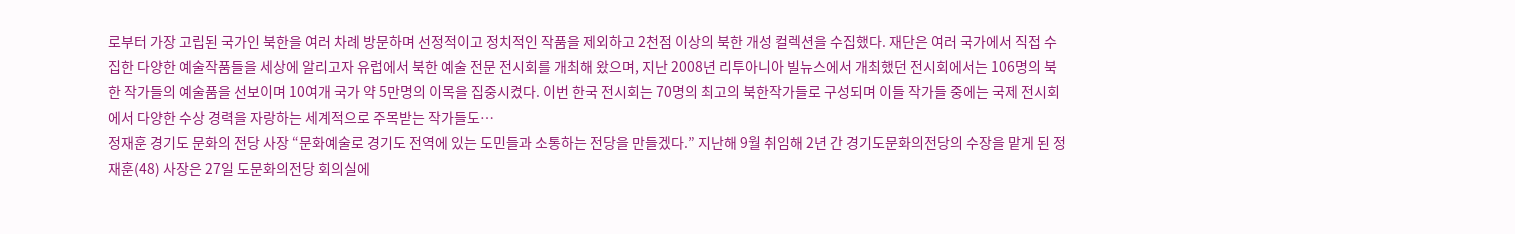로부터 가장 고립된 국가인 북한을 여러 차례 방문하며 선정적이고 정치적인 작품을 제외하고 2천점 이상의 북한 개성 컬렉션을 수집했다. 재단은 여러 국가에서 직접 수집한 다양한 예술작품들을 세상에 알리고자 유럽에서 북한 예술 전문 전시회를 개최해 왔으며, 지난 2008년 리투아니아 빌뉴스에서 개최했던 전시회에서는 106명의 북한 작가들의 예술품을 선보이며 10여개 국가 약 5만명의 이목을 집중시켰다. 이번 한국 전시회는 70명의 최고의 북한작가들로 구성되며 이들 작가들 중에는 국제 전시회에서 다양한 수상 경력을 자랑하는 세계적으로 주목받는 작가들도…
정재훈 경기도 문화의 전당 사장 “문화예술로 경기도 전역에 있는 도민들과 소통하는 전당을 만들겠다.” 지난해 9월 취임해 2년 간 경기도문화의전당의 수장을 맡게 된 정재훈(48) 사장은 27일 도문화의전당 회의실에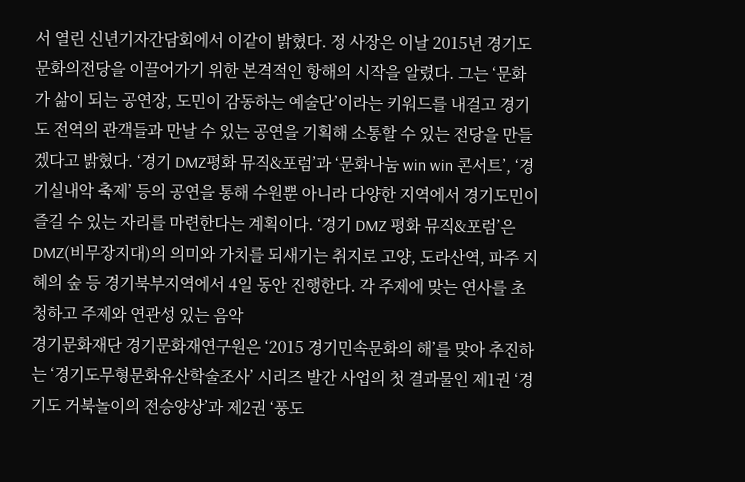서 열린 신년기자간담회에서 이같이 밝혔다. 정 사장은 이날 2015년 경기도문화의전당을 이끌어가기 위한 본격적인 항해의 시작을 알렸다. 그는 ‘문화가 삶이 되는 공연장, 도민이 감동하는 예술단’이라는 키워드를 내걸고 경기도 전역의 관객들과 만날 수 있는 공연을 기획해 소통할 수 있는 전당을 만들겠다고 밝혔다. ‘경기 DMZ평화 뮤직&포럼’과 ‘문화나눔 win win 콘서트’, ‘경기실내악 축제’ 등의 공연을 통해 수원뿐 아니라 다양한 지역에서 경기도민이 즐길 수 있는 자리를 마련한다는 계획이다. ‘경기 DMZ 평화 뮤직&포럼’은 DMZ(비무장지대)의 의미와 가치를 되새기는 취지로 고양, 도라산역, 파주 지혜의 숲 등 경기북부지역에서 4일 동안 진행한다. 각 주제에 맞는 연사를 초청하고 주제와 연관성 있는 음악
경기문화재단 경기문화재연구원은 ‘2015 경기민속문화의 해’를 맞아 추진하는 ‘경기도무형문화유산학술조사’ 시리즈 발간 사업의 첫 결과물인 제1권 ‘경기도 거북놀이의 전승양상’과 제2권 ‘풍도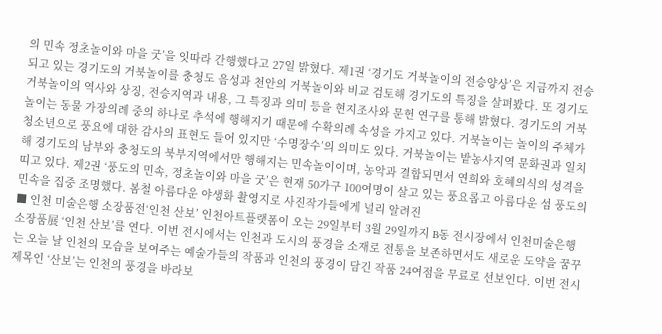의 민속 정초놀이와 마을 굿’을 잇따라 간행했다고 27일 밝혔다. 제1권 ‘경기도 거북놀이의 전승양상’은 지금까지 전승되고 있는 경기도의 거북놀이를 충청도 음성과 천안의 거북놀이와 비교 검토해 경기도의 특징을 살펴봤다. 또 경기도 거북놀이의 역사와 상징, 전승지역과 내용, 그 특징과 의미 등을 현지조사와 문헌 연구를 통해 밝혔다. 경기도의 거북놀이는 동물 가장의례 중의 하나로 추석에 행해지기 때문에 수확의례 속성을 가지고 있다. 거북놀이는 놀이의 주체가 청소년으로 풍요에 대한 감사의 표현도 들어 있지만 ‘수명장수’의 의미도 있다. 거북놀이는 밭농사지역 문화권과 일치해 경기도의 남부와 충청도의 북부지역에서만 행해지는 민속놀이이며, 농악과 결합되면서 연희와 호혜의식의 성격을 띠고 있다. 제2권 ‘풍도의 민속, 정초놀이와 마을 굿’은 현재 50가구 100여명이 살고 있는 풍요롭고 아름다운 섬 풍도의 민속을 집중 조명했다. 봄철 아름다운 야생화 촬영지로 사진작가들에게 널리 알려진
■ 인천 미술은행 소장품전‘인천 산보’ 인천아트플랫폼이 오는 29일부터 3월 29일까지 B동 전시장에서 인천미술은행 소장품展 ‘인천 산보’를 연다. 이번 전시에서는 인천과 도시의 풍경을 소재로 전통을 보존하면서도 새로운 도약을 꿈꾸는 오늘 날 인천의 모습을 보여주는 예술가들의 작품과 인천의 풍경이 담긴 작품 24여점을 무료로 선보인다. 이번 전시 제목인 ‘산보’는 인천의 풍경을 바라보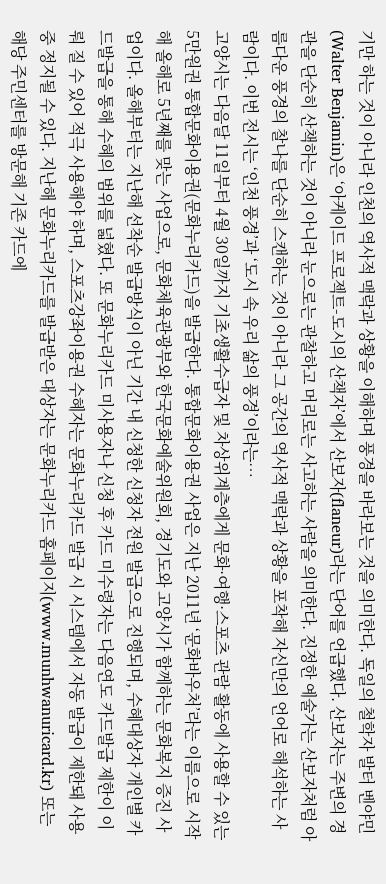기만 하는 것이 아니라 인천의 역사적 맥락과 상황을 이해하며 풍경을 바라보는 것을 의미한다. 독일의 철학자 발터 벤야민(Walter Benjamin)은 ‘아케이드 프로젝트-도시의 산책자’에서 산보자(flaneur)라는 단어를 언급했다. 산보자는 주변의 경관을 단순히 산책하는 것이 아니라 눈으로는 관찰하고 머리로는 사고하는 사람을 의미한다. 진정한 예술가는 산보자처럼 아름다운 풍경의 찰나를 단순히 스캔하는 것이 아니라 그 공간의 역사적 맥락과 상황을 포착해 자신만의 언어로 해석하는 사람이다. 이번 전시는 ‘인천 풍경’과 ‘도시 속 우리 삶의 풍경’이라는…
고양시는 다음달 11일부터 4월 30일까지 기초생활수급자 및 차상위계층에게 문화·여행·스포츠 관람 활동에 사용할 수 있는 5만원권 통합문화이용권(문화누리카드)을 발급한다. 통합문화이용권 사업은 지난 2011년 ‘문화바우처’라는 이름으로 시작해 올해로 5년째를 맞는 사업으로, 문화체육관광부와 한국문화예술위원회, 경기도와 고양시가 함께하는 문화복지 증진 사업이다. 올해부터는 지난해 선착순 발급방식이 아닌 기간 내 신청한 신청자 전원 발급으로 진행되며, 수혜대상자 개인별 카드발급을 통해 수혜의 범위를 넓혔다. 또 문화누리카드 미사용자나 신청 후 카드 미수령자는 다음연도 카드발급 제한이 이뤄 질 수 있어 적극 사용해야 하며, 스포츠강좌이용권 수혜자는 문화누리카드 발급 시 시스템에서 자동 발급이 제한돼 사용 중 정지될 수 있다. 지난해 문화누리카드를 발급받은 대상자는 문화누리카드 홈페이지(www.munhwanuricard.kr) 또는 해당 주민센터를 방문해 기존 카드에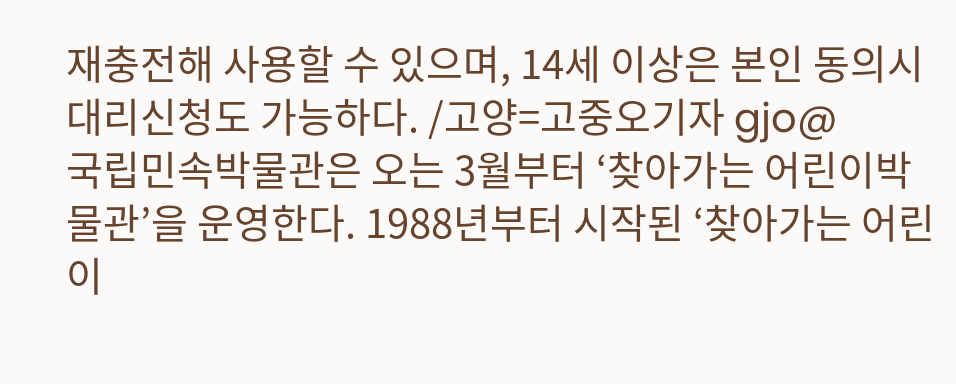재충전해 사용할 수 있으며, 14세 이상은 본인 동의시 대리신청도 가능하다. /고양=고중오기자 gjo@
국립민속박물관은 오는 3월부터 ‘찾아가는 어린이박물관’을 운영한다. 1988년부터 시작된 ‘찾아가는 어린이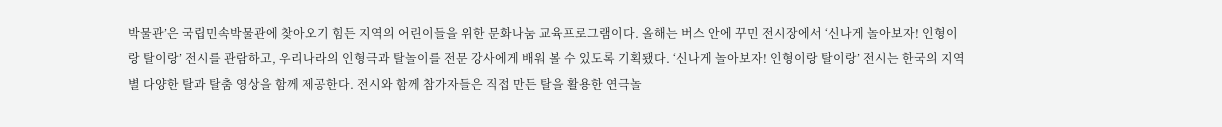박물관’은 국립민속박물관에 찾아오기 힘든 지역의 어린이들을 위한 문화나눔 교육프로그램이다. 올해는 버스 안에 꾸민 전시장에서 ‘신나게 놀아보자! 인형이랑 탈이랑’ 전시를 관람하고, 우리나라의 인형극과 탈놀이를 전문 강사에게 배워 볼 수 있도록 기획됐다. ‘신나게 놀아보자! 인형이랑 탈이랑’ 전시는 한국의 지역별 다양한 탈과 탈춤 영상을 함께 제공한다. 전시와 함께 참가자들은 직접 만든 탈을 활용한 연극놀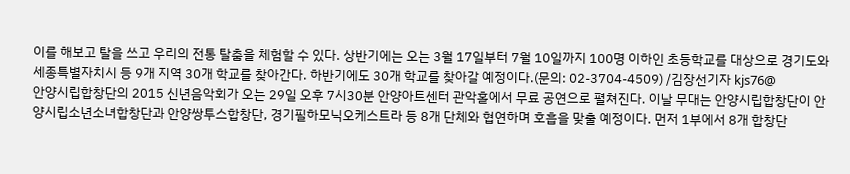이를 해보고 탈을 쓰고 우리의 전통 탈춤을 체험할 수 있다. 상반기에는 오는 3월 17일부터 7월 10일까지 100명 이하인 초등학교를 대상으로 경기도와 세종특별자치시 등 9개 지역 30개 학교를 찾아간다. 하반기에도 30개 학교를 찾아갈 예정이다.(문의: 02-3704-4509) /김장선기자 kjs76@
안양시립합창단의 2015 신년음악회가 오는 29일 오후 7시30분 안양아트센터 관악홀에서 무료 공연으로 펼쳐진다. 이날 무대는 안양시립합창단이 안양시립소년소녀합창단과 안양쌍투스합창단, 경기필하모닉오케스트라 등 8개 단체와 협연하며 호흡을 맞출 예정이다. 먼저 1부에서 8개 합창단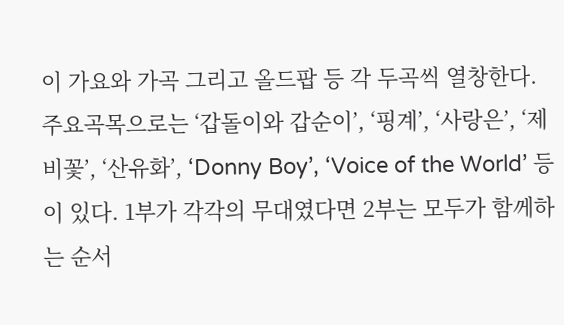이 가요와 가곡 그리고 올드팝 등 각 두곡씩 열창한다. 주요곡목으로는 ‘갑돌이와 갑순이’, ‘핑계’, ‘사랑은’, ‘제비꽃’, ‘산유화’, ‘Donny Boy’, ‘Voice of the World’ 등이 있다. 1부가 각각의 무대였다면 2부는 모두가 함께하는 순서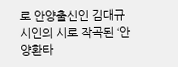로 안양출신인 김대규 시인의 시로 작곡된 ‘안양환타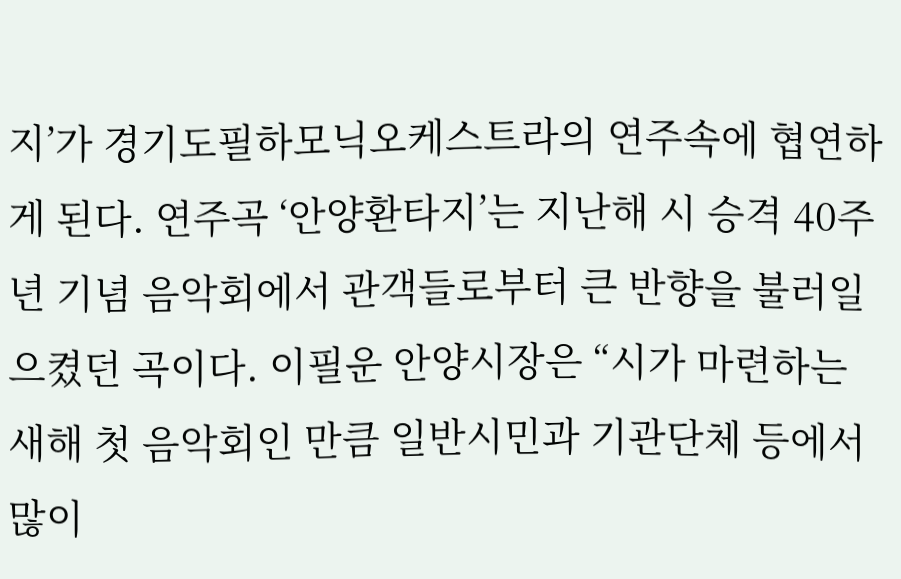지’가 경기도필하모닉오케스트라의 연주속에 협연하게 된다. 연주곡 ‘안양환타지’는 지난해 시 승격 40주년 기념 음악회에서 관객들로부터 큰 반향을 불러일으켰던 곡이다. 이필운 안양시장은 “시가 마련하는 새해 첫 음악회인 만큼 일반시민과 기관단체 등에서 많이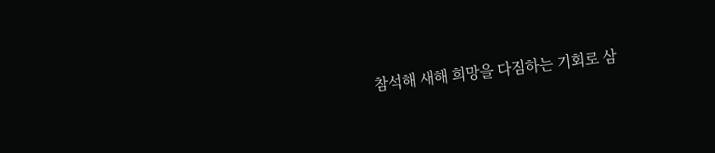참석해 새해 희망을 다짐하는 기회로 삼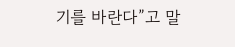기를 바란다”고 말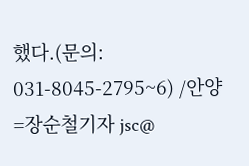했다.(문의: 031-8045-2795~6) /안양=장순철기자 jsc@